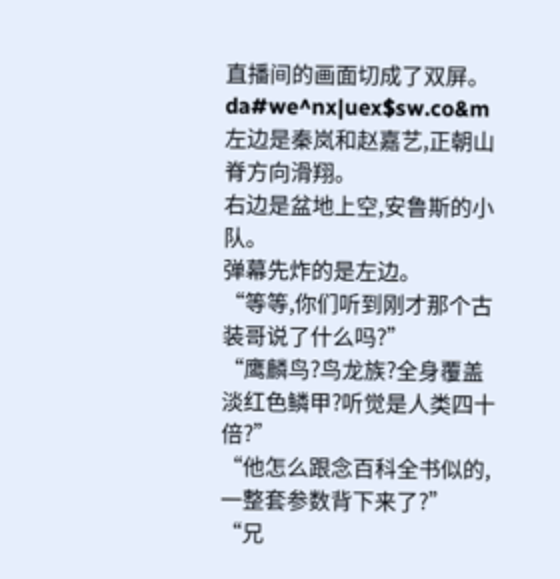直播间的画面切成了双屏。da#we^nx|uex$sw.co&m
左边是秦岚和赵嘉艺,正朝山脊方向滑翔。
右边是盆地上空,安鲁斯的小队。
弹幕先炸的是左边。
“等等,你们听到刚才那个古装哥说了什么吗?”
“鹰麟鸟?鸟龙族?全身覆盖淡红色鳞甲?听觉是人类四十倍?”
“他怎么跟念百科全书似的,一整套参数背下来了?”
“兄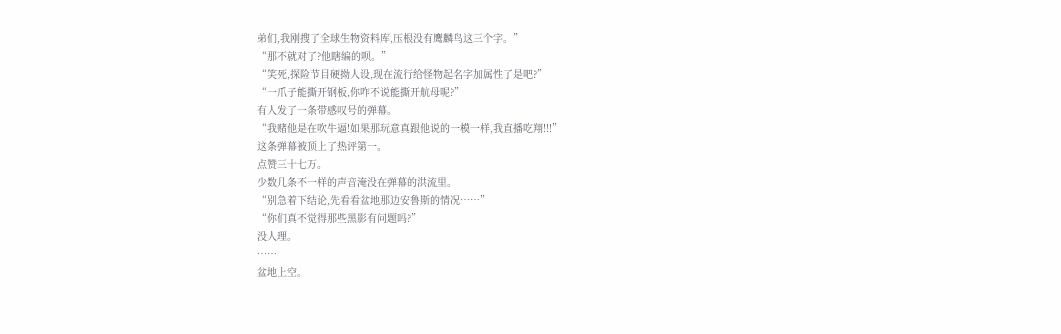弟们,我刚搜了全球生物资料库,压根没有鹰麟鸟这三个字。”
“那不就对了?他瞎编的呗。”
“笑死,探险节目硬拗人设,现在流行给怪物起名字加属性了是吧?”
“一爪子能撕开钢板,你咋不说能撕开航母呢?”
有人发了一条带感叹号的弹幕。
“我赌他是在吹牛逼!如果那玩意真跟他说的一模一样,我直播吃翔!!!”
这条弹幕被顶上了热评第一。
点赞三十七万。
少数几条不一样的声音淹没在弹幕的洪流里。
“别急着下结论,先看看盆地那边安鲁斯的情况……”
“你们真不觉得那些黑影有问题吗?”
没人理。
……
盆地上空。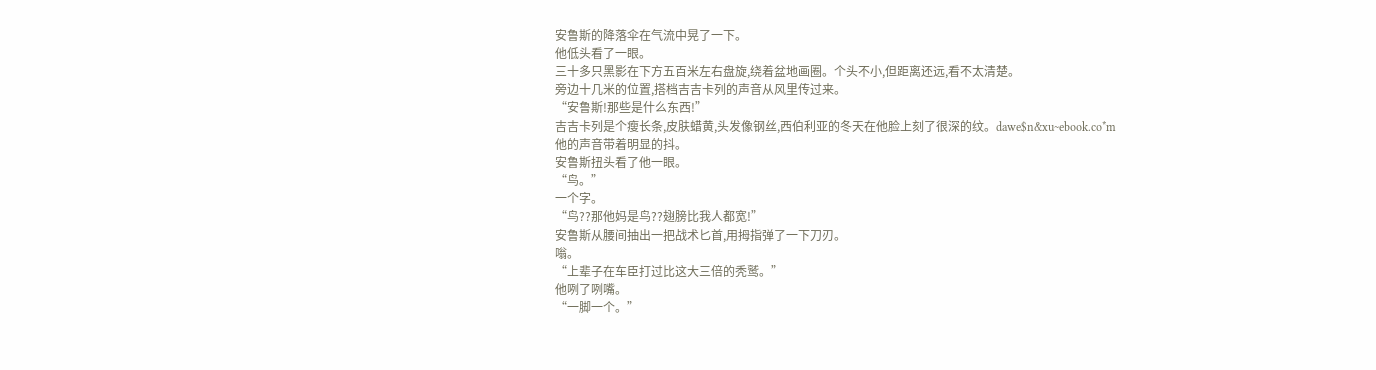安鲁斯的降落伞在气流中晃了一下。
他低头看了一眼。
三十多只黑影在下方五百米左右盘旋,绕着盆地画圈。个头不小,但距离还远,看不太清楚。
旁边十几米的位置,搭档吉吉卡列的声音从风里传过来。
“安鲁斯!那些是什么东西!”
吉吉卡列是个瘦长条,皮肤蜡黄,头发像钢丝,西伯利亚的冬天在他脸上刻了很深的纹。dawe$n&xu~ebook.co*m
他的声音带着明显的抖。
安鲁斯扭头看了他一眼。
“鸟。”
一个字。
“鸟??那他妈是鸟??翅膀比我人都宽!”
安鲁斯从腰间抽出一把战术匕首,用拇指弹了一下刀刃。
嗡。
“上辈子在车臣打过比这大三倍的秃鹫。”
他咧了咧嘴。
“一脚一个。”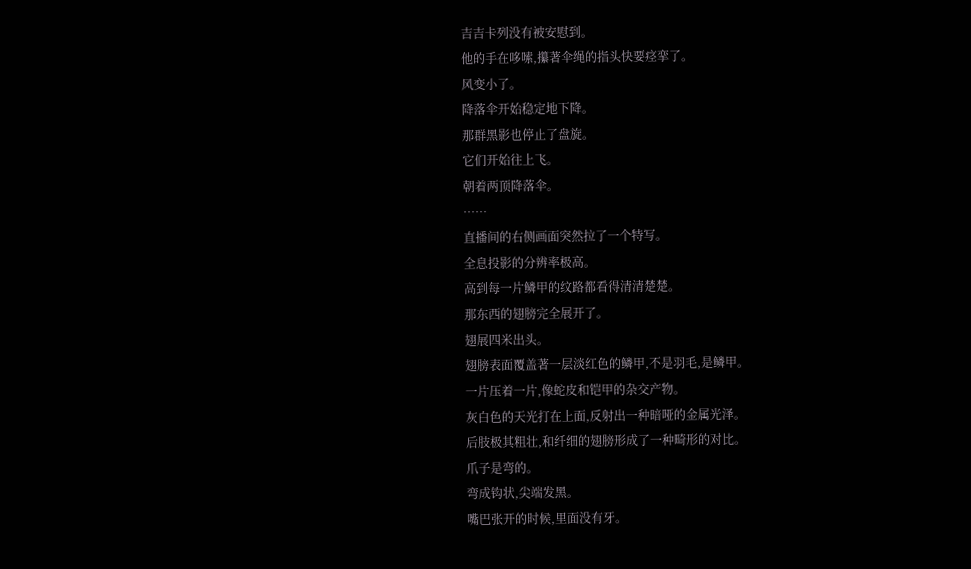吉吉卡列没有被安慰到。
他的手在哆嗦,攥著伞绳的指头快要痉挛了。
风变小了。
降落伞开始稳定地下降。
那群黑影也停止了盘旋。
它们开始往上飞。
朝着两顶降落伞。
……
直播间的右侧画面突然拉了一个特写。
全息投影的分辨率极高。
高到每一片鳞甲的纹路都看得清清楚楚。
那东西的翅膀完全展开了。
翅展四米出头。
翅膀表面覆盖著一层淡红色的鳞甲,不是羽毛,是鳞甲。
一片压着一片,像蛇皮和铠甲的杂交产物。
灰白色的天光打在上面,反射出一种暗哑的金属光泽。
后肢极其粗壮,和纤细的翅膀形成了一种畸形的对比。
爪子是弯的。
弯成钩状,尖端发黑。
嘴巴张开的时候,里面没有牙。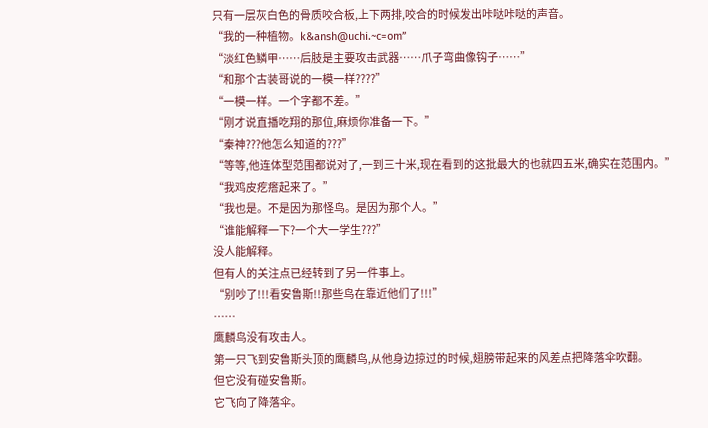只有一层灰白色的骨质咬合板,上下两排,咬合的时候发出咔哒咔哒的声音。
“我的一种植物。k&ansh@uchi.~c=om”
“淡红色鳞甲……后肢是主要攻击武器……爪子弯曲像钩子……”
“和那个古装哥说的一模一样????”
“一模一样。一个字都不差。”
“刚才说直播吃翔的那位,麻烦你准备一下。”
“秦神???他怎么知道的???”
“等等,他连体型范围都说对了,一到三十米,现在看到的这批最大的也就四五米,确实在范围内。”
“我鸡皮疙瘩起来了。”
“我也是。不是因为那怪鸟。是因为那个人。”
“谁能解释一下?一个大一学生???”
没人能解释。
但有人的关注点已经转到了另一件事上。
“别吵了!!!看安鲁斯!!那些鸟在靠近他们了!!!”
……
鹰麟鸟没有攻击人。
第一只飞到安鲁斯头顶的鹰麟鸟,从他身边掠过的时候,翅膀带起来的风差点把降落伞吹翻。
但它没有碰安鲁斯。
它飞向了降落伞。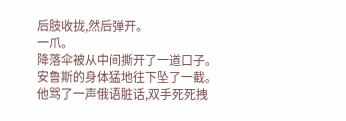后肢收拢,然后弹开。
一爪。
降落伞被从中间撕开了一道口子。
安鲁斯的身体猛地往下坠了一截。
他骂了一声俄语脏话,双手死死拽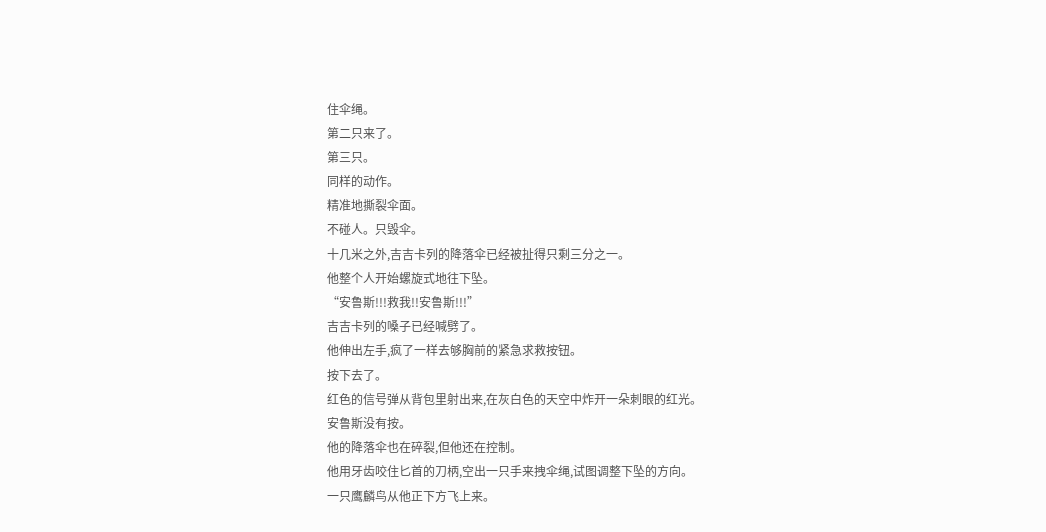住伞绳。
第二只来了。
第三只。
同样的动作。
精准地撕裂伞面。
不碰人。只毁伞。
十几米之外,吉吉卡列的降落伞已经被扯得只剩三分之一。
他整个人开始螺旋式地往下坠。
“安鲁斯!!!救我!!安鲁斯!!!”
吉吉卡列的嗓子已经喊劈了。
他伸出左手,疯了一样去够胸前的紧急求救按钮。
按下去了。
红色的信号弹从背包里射出来,在灰白色的天空中炸开一朵刺眼的红光。
安鲁斯没有按。
他的降落伞也在碎裂,但他还在控制。
他用牙齿咬住匕首的刀柄,空出一只手来拽伞绳,试图调整下坠的方向。
一只鹰麟鸟从他正下方飞上来。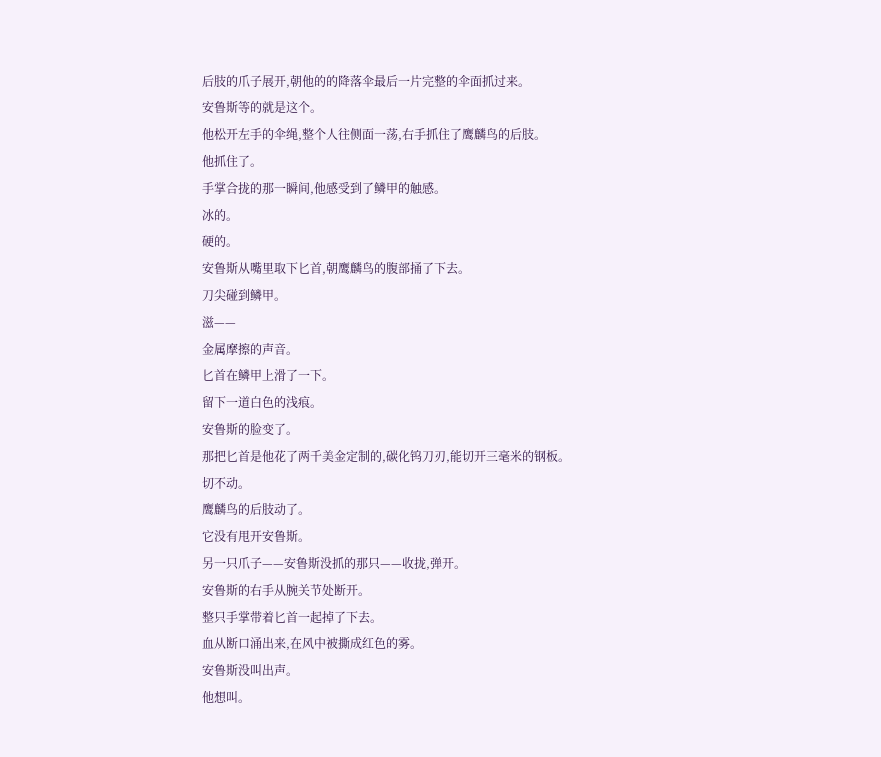后肢的爪子展开,朝他的的降落伞最后一片完整的伞面抓过来。
安鲁斯等的就是这个。
他松开左手的伞绳,整个人往侧面一荡,右手抓住了鹰麟鸟的后肢。
他抓住了。
手掌合拢的那一瞬间,他感受到了鳞甲的触感。
冰的。
硬的。
安鲁斯从嘴里取下匕首,朝鹰麟鸟的腹部捅了下去。
刀尖碰到鳞甲。
滋——
金属摩擦的声音。
匕首在鳞甲上滑了一下。
留下一道白色的浅痕。
安鲁斯的脸变了。
那把匕首是他花了两千美金定制的,碳化钨刀刃,能切开三毫米的钢板。
切不动。
鹰麟鸟的后肢动了。
它没有甩开安鲁斯。
另一只爪子——安鲁斯没抓的那只——收拢,弹开。
安鲁斯的右手从腕关节处断开。
整只手掌带着匕首一起掉了下去。
血从断口涌出来,在风中被撕成红色的雾。
安鲁斯没叫出声。
他想叫。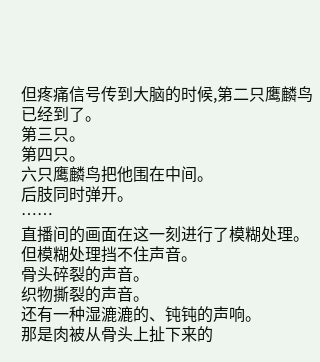但疼痛信号传到大脑的时候,第二只鹰麟鸟已经到了。
第三只。
第四只。
六只鹰麟鸟把他围在中间。
后肢同时弹开。
……
直播间的画面在这一刻进行了模糊处理。
但模糊处理挡不住声音。
骨头碎裂的声音。
织物撕裂的声音。
还有一种湿漉漉的、钝钝的声响。
那是肉被从骨头上扯下来的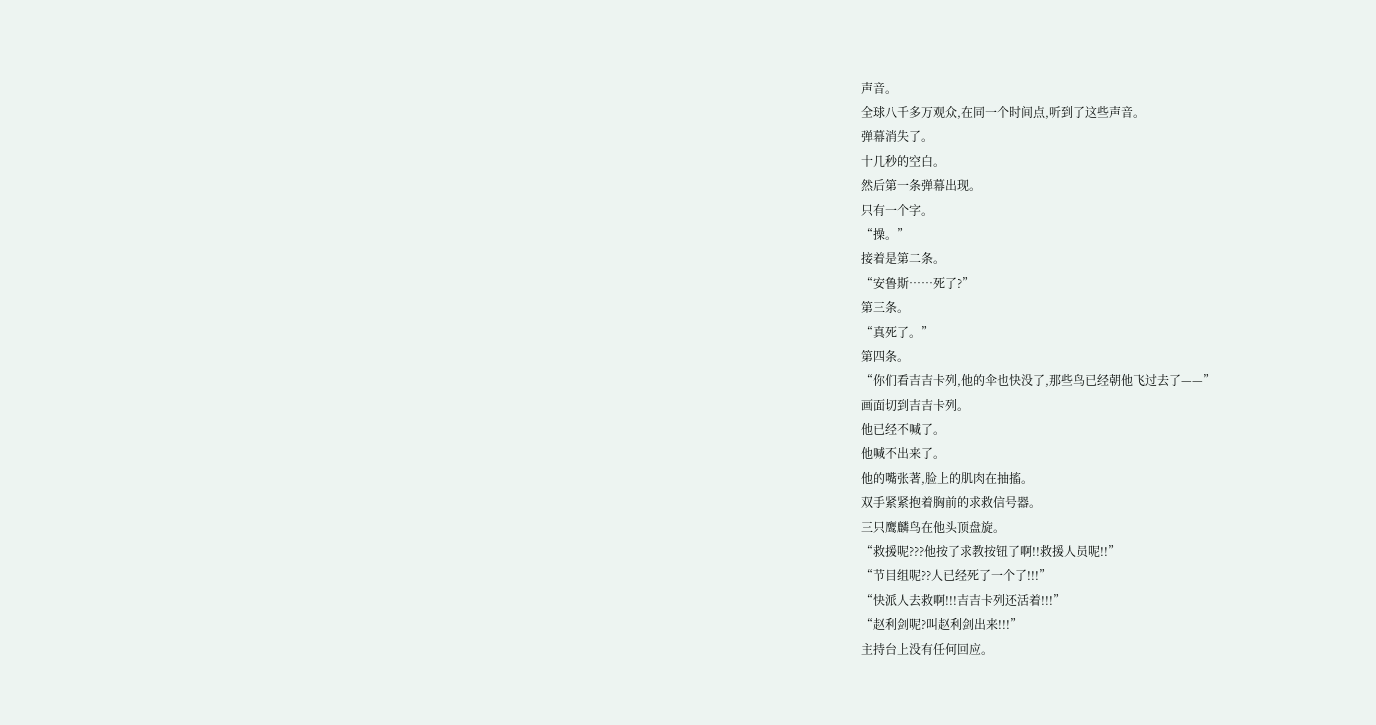声音。
全球八千多万观众,在同一个时间点,听到了这些声音。
弹幕消失了。
十几秒的空白。
然后第一条弹幕出现。
只有一个字。
“操。”
接着是第二条。
“安鲁斯……死了?”
第三条。
“真死了。”
第四条。
“你们看吉吉卡列,他的伞也快没了,那些鸟已经朝他飞过去了——”
画面切到吉吉卡列。
他已经不喊了。
他喊不出来了。
他的嘴张著,脸上的肌肉在抽搐。
双手紧紧抱着胸前的求救信号器。
三只鹰麟鸟在他头顶盘旋。
“救援呢???他按了求教按钮了啊!!救援人员呢!!”
“节目组呢??人已经死了一个了!!!”
“快派人去救啊!!!吉吉卡列还活着!!!”
“赵利剑呢?叫赵利剑出来!!!”
主持台上没有任何回应。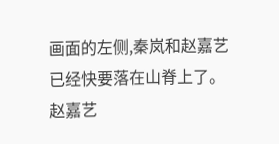画面的左侧,秦岚和赵嘉艺已经快要落在山脊上了。
赵嘉艺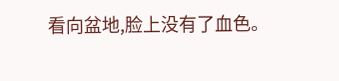看向盆地,脸上没有了血色。